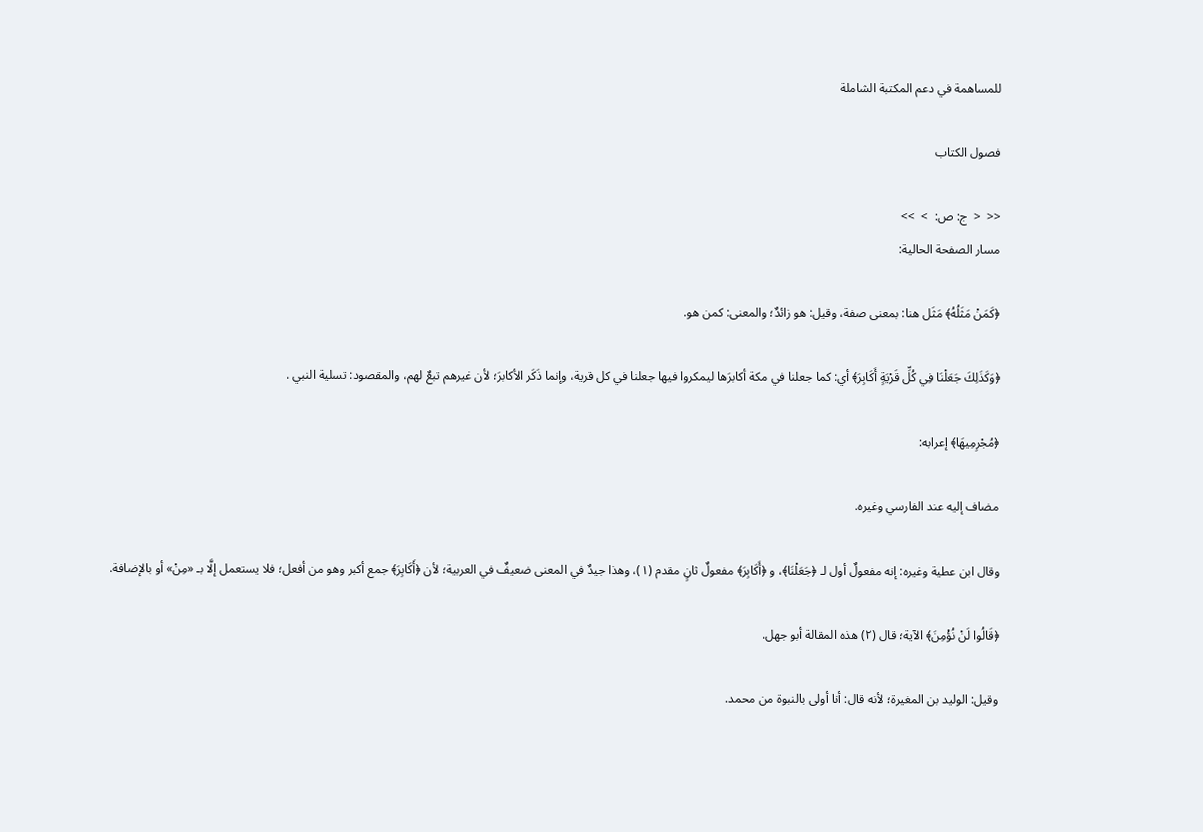للمساهمة في دعم المكتبة الشاملة

فصول الكتاب

<<  <  ج: ص:  >  >>
مسار الصفحة الحالية:

﴿كَمَنْ مَثَلُهُ﴾ مَثَل هنا: بمعنى صفة، وقيل: هو زائدٌ؛ والمعنى: كمن هو.

﴿وَكَذَلِكَ جَعَلْنَا فِي كُلِّ قَرْيَةٍ أَكَابِرَ﴾ أي: كما جعلنا في مكة أكابرَها ليمكروا فيها جعلنا في كل قرية، وإنما ذَكَر الأكابرَ؛ لأن غيرهم تبعٌ لهم، والمقصود: تسلية النبي .

﴿مُجْرِمِيهَا﴾ إعرابه:

مضاف إليه عند الفارسي وغيره.

وقال ابن عطية وغيره: إنه مفعولٌ أول لـ ﴿جَعَلْنَا﴾، و ﴿أَكَابِرَ﴾ مفعولٌ ثانٍ مقدم (١)، وهذا جيدٌ في المعنى ضعيفٌ في العربية؛ لأن ﴿أَكَابِرَ﴾ جمع أكبر وهو من أفعل؛ فلا يستعمل إلَّا بـ «مِنْ» أو بالإضافة.

﴿قَالُوا لَنْ نُؤْمِنَ﴾ الآية؛ قال (٢) هذه المقالة أبو جهل.

وقيل: الوليد بن المغيرة؛ لأنه قال: أنا أولى بالنبوة من محمد.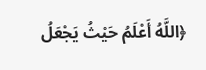﴿اللَّهُ أَعْلَمُ حَيْثُ يَجْعَلُ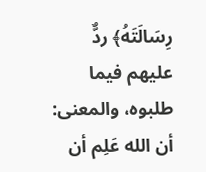رِسَالَتَهُ﴾ ردٌّ عليهم فيما طلبوه، والمعنى: أن الله عَلِم أن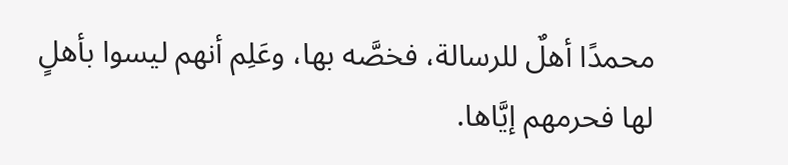محمدًا أهلٌ للرسالة، فخصَّه بها، وعَلِم أنهم ليسوا بأهلٍ لها فحرمهم إيَّاها.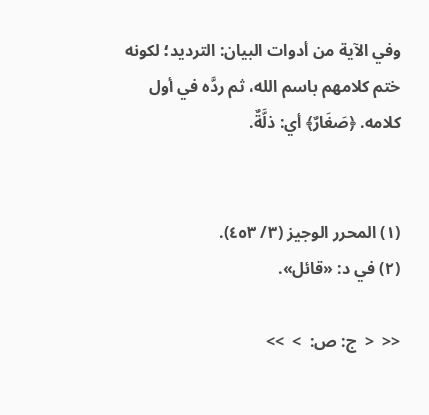وفي الآية من أدوات البيان: الترديد؛ لكونه ختم كلامهم باسم الله، ثم ردَّه في أول كلامه. ﴿صَغَارٌ﴾ أي: ذلَّةٌ.


(١) المحرر الوجيز (٣/ ٤٥٣).
(٢) في د: «قائل».

<<  <  ج: ص:  >  >>